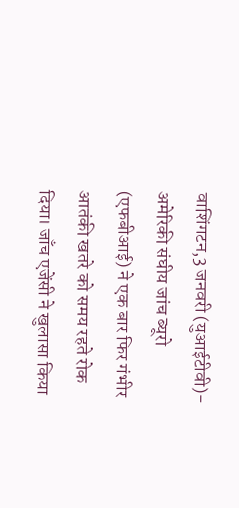वाशिंगटन,3 जनवरी (युआईटीवी)- अमेरिकी संघीय जांच ब्यूरो (एफबीआई) ने एक बार फिर गंभीर आतंकी खतरे को समय रहते रोक दिया। जाँच एजेंसी ने खुलासा किया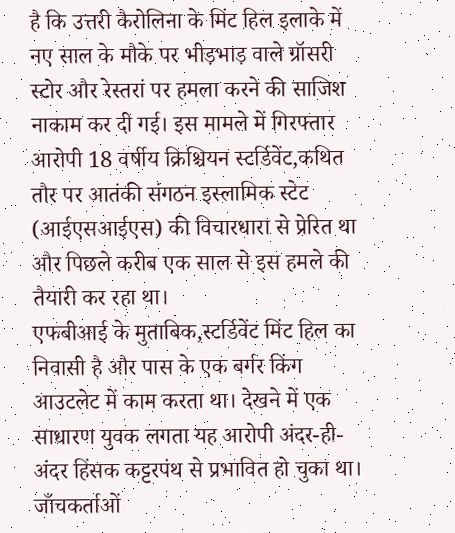है कि उत्तरी कैरोलिना के मिंट हिल इलाके में नए साल के मौके पर भीड़भाड़ वाले ग्रॉसरी स्टोर और रेस्तरां पर हमला करने की साजिश नाकाम कर दी गई। इस मामले में गिरफ्तार आरोपी 18 वर्षीय क्रिश्चियन स्टर्डिवेंट,कथित तौर पर आतंकी संगठन इस्लामिक स्टेट (आईएसआईएस) की विचारधारा से प्रेरित था और पिछले करीब एक साल से इस हमले की तैयारी कर रहा था।
एफबीआई के मुताबिक,स्टर्डिवेंट मिंट हिल का निवासी है और पास के एक बर्गर किंग आउटलेट में काम करता था। देखने में एक साधारण युवक लगता यह आरोपी अंदर-ही-अंदर हिंसक कट्टरपंथ से प्रभावित हो चुका था। जाँचकर्ताओं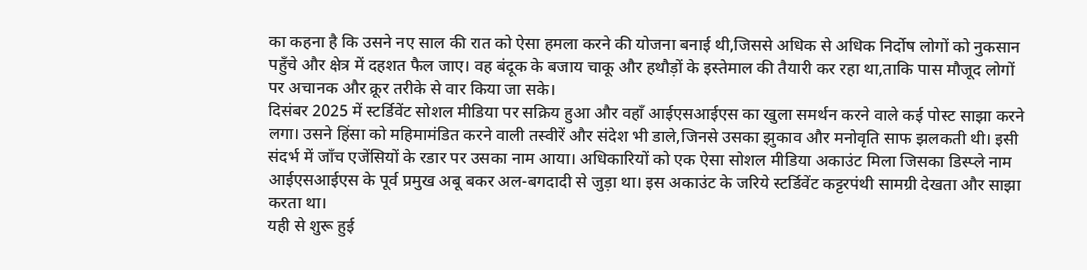का कहना है कि उसने नए साल की रात को ऐसा हमला करने की योजना बनाई थी,जिससे अधिक से अधिक निर्दोष लोगों को नुकसान पहुँचे और क्षेत्र में दहशत फैल जाए। वह बंदूक के बजाय चाकू और हथौड़ों के इस्तेमाल की तैयारी कर रहा था,ताकि पास मौजूद लोगों पर अचानक और क्रूर तरीके से वार किया जा सके।
दिसंबर 2025 में स्टर्डिवेंट सोशल मीडिया पर सक्रिय हुआ और वहाँ आईएसआईएस का खुला समर्थन करने वाले कई पोस्ट साझा करने लगा। उसने हिंसा को महिमामंडित करने वाली तस्वीरें और संदेश भी डाले,जिनसे उसका झुकाव और मनोवृति साफ झलकती थी। इसी संदर्भ में जाँच एजेंसियों के रडार पर उसका नाम आया। अधिकारियों को एक ऐसा सोशल मीडिया अकाउंट मिला जिसका डिस्प्ले नाम आईएसआईएस के पूर्व प्रमुख अबू बकर अल-बगदादी से जुड़ा था। इस अकाउंट के जरिये स्टर्डिवेंट कट्टरपंथी सामग्री देखता और साझा करता था।
यही से शुरू हुई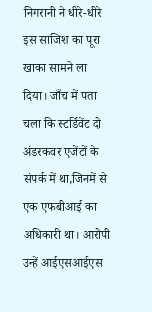निगरानी ने धीरे-धीरे इस साजिश का पूरा खाका सामने ला दिया। जाँच में पता चला कि स्टर्डिवेंट दो अंडरकवर एजेंटों के संपर्क में था,जिनमें से एक एफबीआई का अधिकारी था। आरोपी उन्हें आईएसआईएस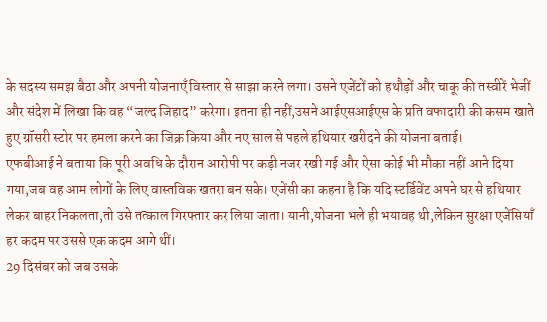के सदस्य समझ बैठा और अपनी योजनाएँ विस्तार से साझा करने लगा। उसने एजेंटों को हथौड़ों और चाकू की तस्वीरें भेजीं और संदेश में लिखा कि वह “जल्द जिहाद” करेगा। इतना ही नहीं,उसने आईएसआईएस के प्रति वफादारी की कसम खाते हुए ग्रॉसरी स्टोर पर हमला करने का जिक्र किया और नए साल से पहले हथियार खरीदने की योजना बताई।
एफबीआई ने बताया कि पूरी अवधि के दौरान आरोपी पर कड़ी नजर रखी गई और ऐसा कोई भी मौका नहीं आने दिया गया,जब वह आम लोगों के लिए वास्तविक खतरा बन सके। एजेंसी का कहना है कि यदि स्टर्डिवेंट अपने घर से हथियार लेकर बाहर निकलता,तो उसे तत्काल गिरफ्तार कर लिया जाता। यानी,योजना भले ही भयावह थी,लेकिन सुरक्षा एजेंसियाँ हर कदम पर उससे एक कदम आगे थीं।
29 दिसंबर को जब उसके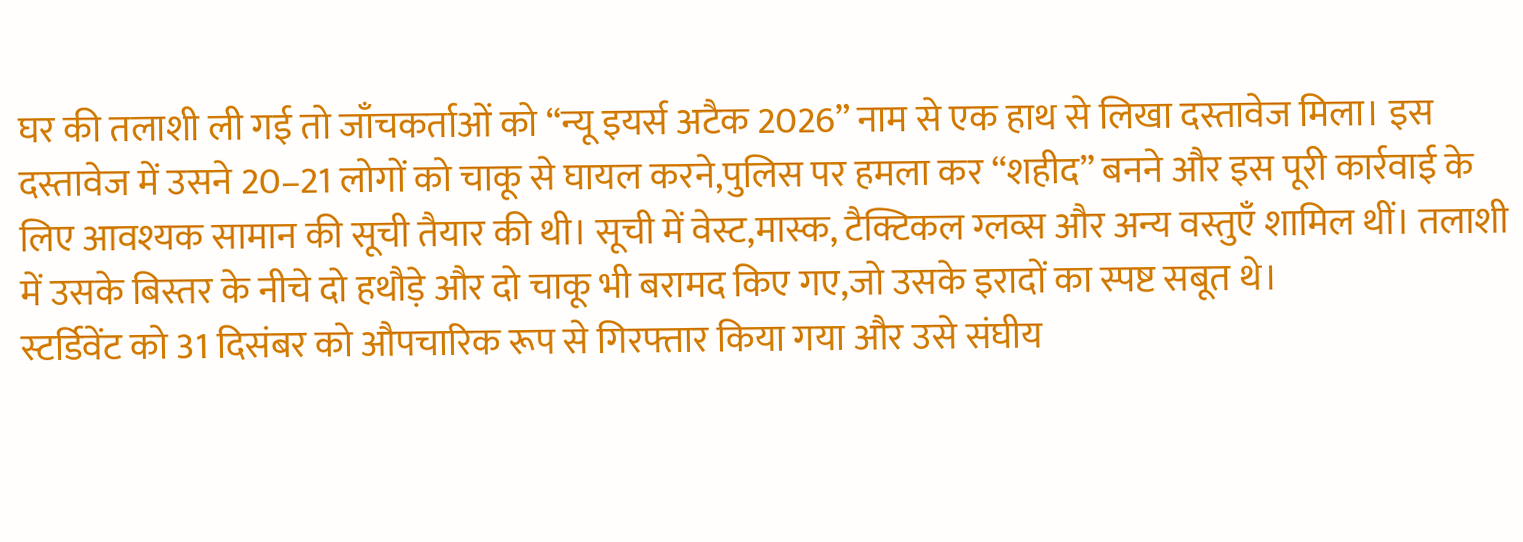घर की तलाशी ली गई तो जाँचकर्ताओं को “न्यू इयर्स अटैक 2026” नाम से एक हाथ से लिखा दस्तावेज मिला। इस दस्तावेज में उसने 20–21 लोगों को चाकू से घायल करने,पुलिस पर हमला कर “शहीद” बनने और इस पूरी कार्रवाई के लिए आवश्यक सामान की सूची तैयार की थी। सूची में वेस्ट,मास्क, टैक्टिकल ग्लव्स और अन्य वस्तुएँ शामिल थीं। तलाशी में उसके बिस्तर के नीचे दो हथौड़े और दो चाकू भी बरामद किए गए,जो उसके इरादों का स्पष्ट सबूत थे।
स्टर्डिवेंट को 31 दिसंबर को औपचारिक रूप से गिरफ्तार किया गया और उसे संघीय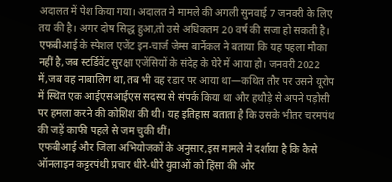अदालत में पेश किया गया। अदालत ने मामले की अगली सुनवाई 7 जनवरी के लिए तय की है। अगर दोष सिद्ध हुआ,तो उसे अधिकतम 20 वर्ष की सजा हो सकती है। एफबीआई के स्पेशल एजेंट इन-चार्ज जेम्स बार्नेकल ने बताया कि यह पहला मौका नहीं है,जब स्टर्डिवेंट सुरक्षा एजेंसियों के संदेह के घेरे में आया हो। जनवरी 2022 में,जब वह नाबालिग था,तब भी वह रडार पर आया था—कथित तौर पर उसने यूरोप में स्थित एक आईएसआईएस सदस्य से संपर्क किया था और हथौड़े से अपने पड़ोसी पर हमला करने की कोशिश की थी। यह इतिहास बताता है कि उसके भीतर चरमपंथ की जड़ें काफी पहले से जम चुकी थीं।
एफबीआई और जिला अभियोजकों के अनुसार,इस मामले ने दर्शाया है कि कैसे ऑनलाइन कट्टरपंथी प्रचार धीरे-धीरे युवाओं को हिंसा की ओर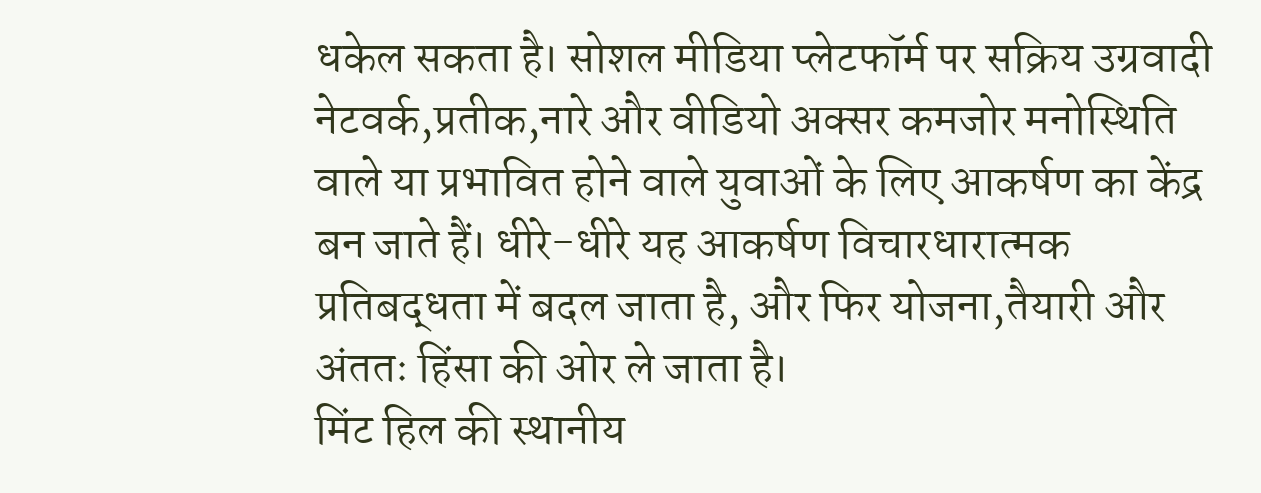धकेल सकता है। सोशल मीडिया प्लेटफॉर्म पर सक्रिय उग्रवादी नेटवर्क,प्रतीक,नारे और वीडियो अक्सर कमजोर मनोस्थिति वाले या प्रभावित होने वाले युवाओं के लिए आकर्षण का केंद्र बन जाते हैं। धीरे-धीरे यह आकर्षण विचारधारात्मक प्रतिबद्धता में बदल जाता है, और फिर योजना,तैयारी और अंततः हिंसा की ओर ले जाता है।
मिंट हिल की स्थानीय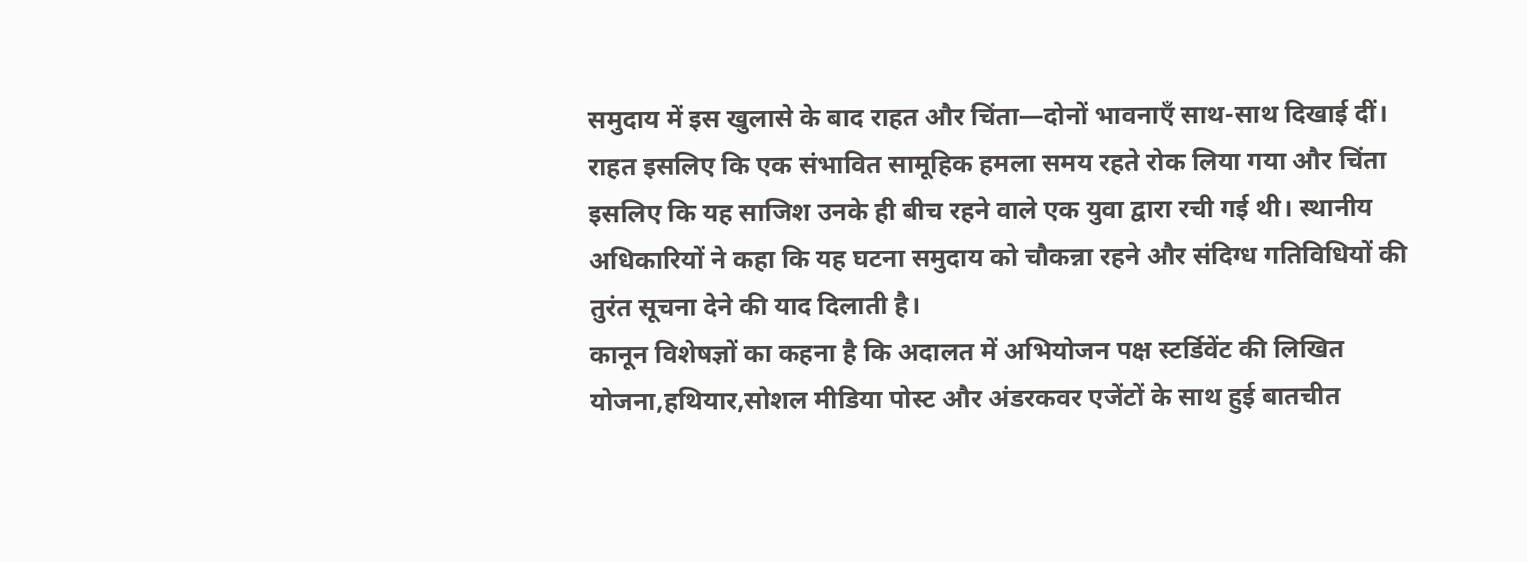समुदाय में इस खुलासे के बाद राहत और चिंता—दोनों भावनाएँ साथ-साथ दिखाई दीं। राहत इसलिए कि एक संभावित सामूहिक हमला समय रहते रोक लिया गया और चिंता इसलिए कि यह साजिश उनके ही बीच रहने वाले एक युवा द्वारा रची गई थी। स्थानीय अधिकारियों ने कहा कि यह घटना समुदाय को चौकन्ना रहने और संदिग्ध गतिविधियों की तुरंत सूचना देने की याद दिलाती है।
कानून विशेषज्ञों का कहना है कि अदालत में अभियोजन पक्ष स्टर्डिवेंट की लिखित योजना,हथियार,सोशल मीडिया पोस्ट और अंडरकवर एजेंटों के साथ हुई बातचीत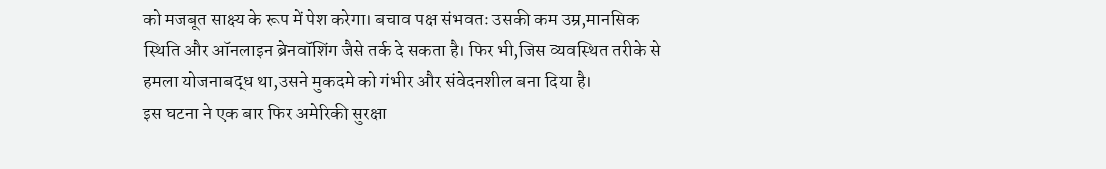को मजबूत साक्ष्य के रूप में पेश करेगा। बचाव पक्ष संभवतः उसकी कम उम्र,मानसिक स्थिति और ऑनलाइन ब्रेनवॉशिंग जैसे तर्क दे सकता है। फिर भी,जिस व्यवस्थित तरीके से हमला योजनाबद्ध था,उसने मुकदमे को गंभीर और संवेदनशील बना दिया है।
इस घटना ने एक बार फिर अमेरिकी सुरक्षा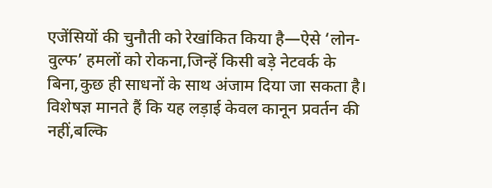एजेंसियों की चुनौती को रेखांकित किया है—ऐसे ‘लोन-वुल्फ’ हमलों को रोकना,जिन्हें किसी बड़े नेटवर्क के बिना,कुछ ही साधनों के साथ अंजाम दिया जा सकता है। विशेषज्ञ मानते हैं कि यह लड़ाई केवल कानून प्रवर्तन की नहीं,बल्कि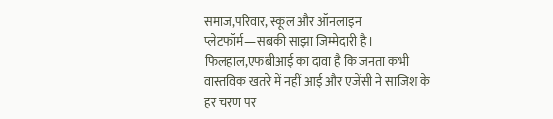समाज,परिवार, स्कूल और ऑनलाइन प्लेटफॉर्म—सबकी साझा जिम्मेदारी है।
फिलहाल,एफबीआई का दावा है कि जनता कभी वास्तविक खतरे में नहीं आई और एजेंसी ने साजिश के हर चरण पर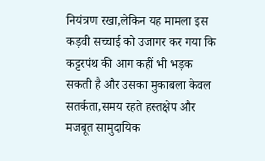नियंत्रण रखा,लेकिन यह मामला इस कड़वी सच्चाई को उजागर कर गया कि कट्टरपंथ की आग कहीं भी भड़क सकती है और उसका मुकाबला केवल सतर्कता,समय रहते हस्तक्षेप और मजबूत सामुदायिक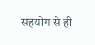सहयोग से ही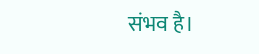संभव है।